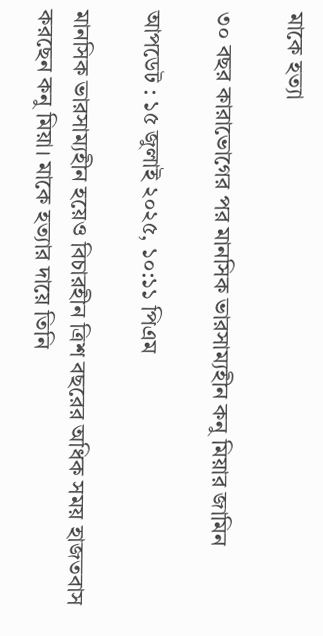মাকে হত্যা

৩০ বছর কারাভোগের পর মানসিক ভারসাম্যহীন কনু মিয়ার জামিন

আপডেট : ১৫ জুলাই ২০২৫, ১০:১১ পিএম

মানসিক ভারসাম্যহীন হয়েও বিচারহীন ত্রিশ বছরের অধিক সময় হাজতবাস করছেন কনু মিয়া। মাকে হত্যার দায়ে তিনি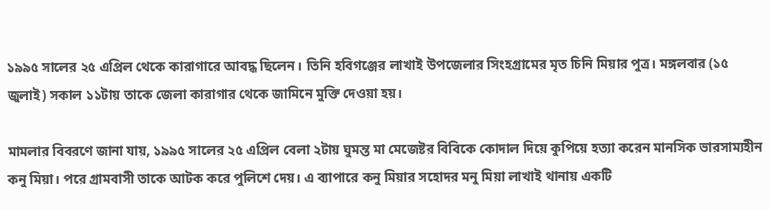১৯৯৫ সালের ২৫ এপ্রিল থেকে কারাগারে আবদ্ধ ছিলেন। তিনি হবিগঞ্জের লাখাই উপজেলার সিংহগ্রামের মৃত চিনি মিয়ার পুত্র। মঙ্গলবার (১৫ জুলাই) সকাল ১১টায় তাকে জেলা কারাগার থেকে জামিনে মুক্তি দেওয়া হয়।

মামলার বিবরণে জানা যায়, ১৯৯৫ সালের ২৫ এপ্রিল বেলা ২টায় ঘুমন্ত মা মেজেষ্টর বিবিকে কোদাল দিয়ে কুপিয়ে হত্যা করেন মানসিক ভারসাম্যহীন কনু মিয়া। পরে গ্রামবাসী তাকে আটক করে পুলিশে দেয়। এ ব্যাপারে কনু মিয়ার সহোদর মনু মিয়া লাখাই থানায় একটি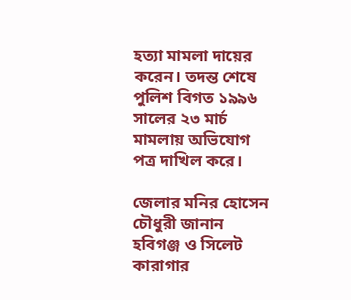হত্যা মামলা দায়ের করেন। তদন্ত শেষে পুলিশ বিগত ১৯৯৬ সালের ২৩ মার্চ মামলায় অভিযোগ পত্র দাখিল করে।

জেলার মনির হোসেন চৌধুরী জানান হবিগঞ্জ ও সিলেট কারাগার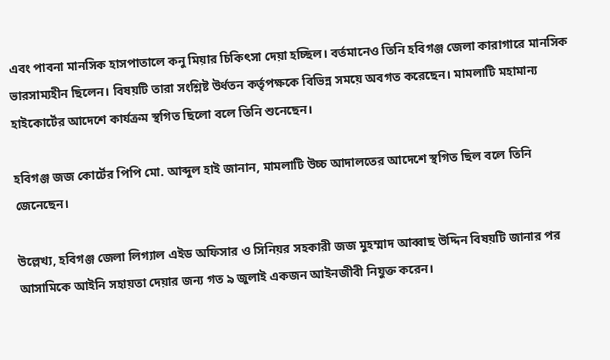এবং পাবনা মানসিক হাসপাতালে কনু মিয়ার চিকিৎসা দেয়া হচ্ছিল। বর্তমানেও তিনি হবিগঞ্জ জেলা কারাগারে মানসিক ভারসাম্যহীন ছিলেন। বিষয়টি তারা সংশ্লিষ্ট উর্ধতন কর্তৃপক্ষকে বিভিন্ন সময়ে অবগত করেছেন। মামলাটি মহামান্য হাইকোর্টের আদেশে কার্যক্রম স্থগিত ছিলো বলে তিনি শুনেছেন।

হবিগঞ্জ জজ কোর্টের পিপি মো. আব্দুল হাই জানান, মামলাটি উচ্চ আদালতের আদেশে স্থগিত ছিল বলে তিনি জেনেছেন।

উল্লেখ্য, হবিগঞ্জ জেলা লিগ্যাল এইড অফিসার ও সিনিয়র সহকারী জজ মুহম্মাদ আব্বাছ উদ্দিন বিষয়টি জানার পর আসামিকে আইনি সহায়তা দেয়ার জন্য গত ৯ জুলাই একজন আইনজীবী নিযুক্ত করেন।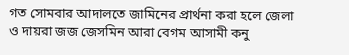গত সোমবার আদালতে জামিনের প্রার্থনা করা হলে জেলা ও দায়রা জজ জেসমিন আরা বেগম আসামী কনু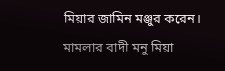মিয়ার জামিন মঞ্জুর করেন। মামলার বাদী মনু মিয়া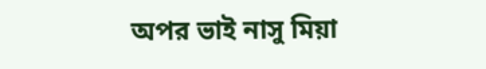অপর ভাই নাসু মিয়া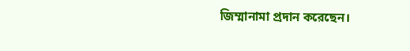জিম্মানামা প্রদান করেছেন।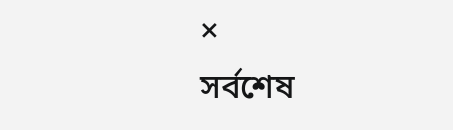×
সর্বশেষ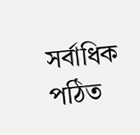সর্বাধিক পঠিত